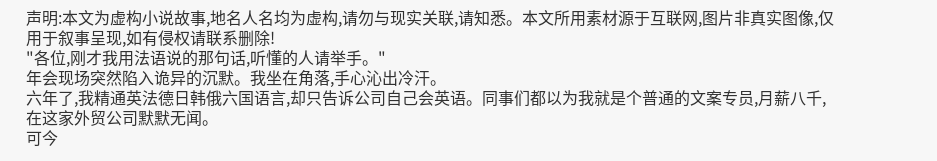声明:本文为虚构小说故事,地名人名均为虚构,请勿与现实关联,请知悉。本文所用素材源于互联网,图片非真实图像,仅用于叙事呈现,如有侵权请联系删除!
"各位,刚才我用法语说的那句话,听懂的人请举手。"
年会现场突然陷入诡异的沉默。我坐在角落,手心沁出冷汗。
六年了,我精通英法德日韩俄六国语言,却只告诉公司自己会英语。同事们都以为我就是个普通的文案专员,月薪八千,在这家外贸公司默默无闻。
可今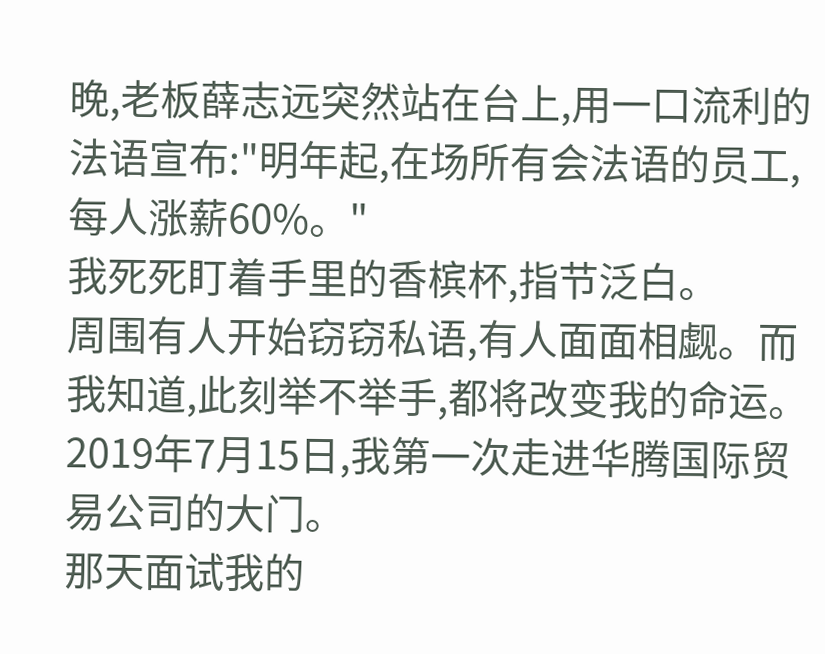晚,老板薛志远突然站在台上,用一口流利的法语宣布:"明年起,在场所有会法语的员工,每人涨薪60%。"
我死死盯着手里的香槟杯,指节泛白。
周围有人开始窃窃私语,有人面面相觑。而我知道,此刻举不举手,都将改变我的命运。
2019年7月15日,我第一次走进华腾国际贸易公司的大门。
那天面试我的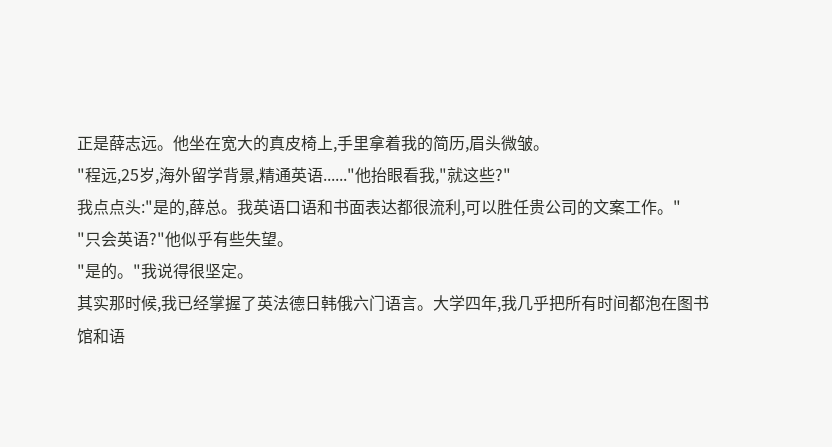正是薛志远。他坐在宽大的真皮椅上,手里拿着我的简历,眉头微皱。
"程远,25岁,海外留学背景,精通英语......"他抬眼看我,"就这些?"
我点点头:"是的,薛总。我英语口语和书面表达都很流利,可以胜任贵公司的文案工作。"
"只会英语?"他似乎有些失望。
"是的。"我说得很坚定。
其实那时候,我已经掌握了英法德日韩俄六门语言。大学四年,我几乎把所有时间都泡在图书馆和语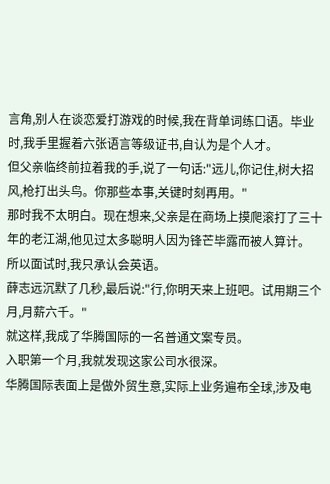言角,别人在谈恋爱打游戏的时候,我在背单词练口语。毕业时,我手里握着六张语言等级证书,自认为是个人才。
但父亲临终前拉着我的手,说了一句话:"远儿,你记住,树大招风,枪打出头鸟。你那些本事,关键时刻再用。"
那时我不太明白。现在想来,父亲是在商场上摸爬滚打了三十年的老江湖,他见过太多聪明人因为锋芒毕露而被人算计。
所以面试时,我只承认会英语。
薛志远沉默了几秒,最后说:"行,你明天来上班吧。试用期三个月,月薪六千。"
就这样,我成了华腾国际的一名普通文案专员。
入职第一个月,我就发现这家公司水很深。
华腾国际表面上是做外贸生意,实际上业务遍布全球,涉及电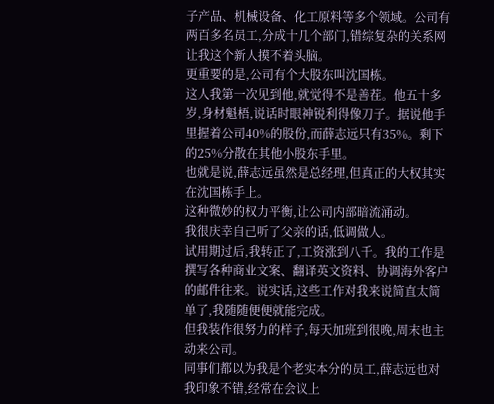子产品、机械设备、化工原料等多个领域。公司有两百多名员工,分成十几个部门,错综复杂的关系网让我这个新人摸不着头脑。
更重要的是,公司有个大股东叫沈国栋。
这人我第一次见到他,就觉得不是善茬。他五十多岁,身材魁梧,说话时眼神锐利得像刀子。据说他手里握着公司40%的股份,而薛志远只有35%。剩下的25%分散在其他小股东手里。
也就是说,薛志远虽然是总经理,但真正的大权其实在沈国栋手上。
这种微妙的权力平衡,让公司内部暗流涌动。
我很庆幸自己听了父亲的话,低调做人。
试用期过后,我转正了,工资涨到八千。我的工作是撰写各种商业文案、翻译英文资料、协调海外客户的邮件往来。说实话,这些工作对我来说简直太简单了,我随随便便就能完成。
但我装作很努力的样子,每天加班到很晚,周末也主动来公司。
同事们都以为我是个老实本分的员工,薛志远也对我印象不错,经常在会议上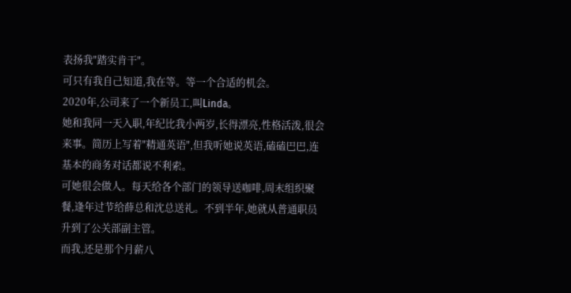表扬我"踏实肯干"。
可只有我自己知道,我在等。等一个合适的机会。
2020年,公司来了一个新员工,叫Linda。
她和我同一天入职,年纪比我小两岁,长得漂亮,性格活泼,很会来事。简历上写着"精通英语",但我听她说英语,磕磕巴巴,连基本的商务对话都说不利索。
可她很会做人。每天给各个部门的领导送咖啡,周末组织聚餐,逢年过节给薛总和沈总送礼。不到半年,她就从普通职员升到了公关部副主管。
而我,还是那个月薪八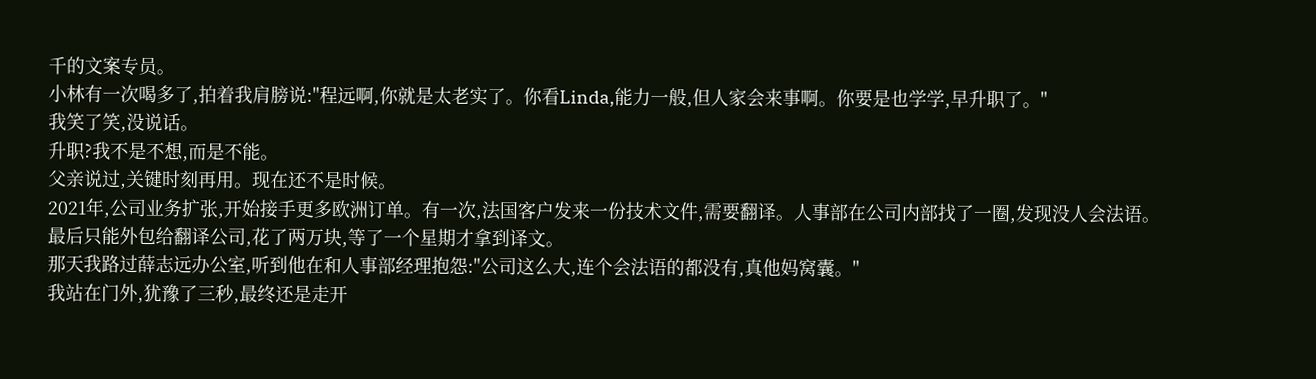千的文案专员。
小林有一次喝多了,拍着我肩膀说:"程远啊,你就是太老实了。你看Linda,能力一般,但人家会来事啊。你要是也学学,早升职了。"
我笑了笑,没说话。
升职?我不是不想,而是不能。
父亲说过,关键时刻再用。现在还不是时候。
2021年,公司业务扩张,开始接手更多欧洲订单。有一次,法国客户发来一份技术文件,需要翻译。人事部在公司内部找了一圈,发现没人会法语。
最后只能外包给翻译公司,花了两万块,等了一个星期才拿到译文。
那天我路过薛志远办公室,听到他在和人事部经理抱怨:"公司这么大,连个会法语的都没有,真他妈窝囊。"
我站在门外,犹豫了三秒,最终还是走开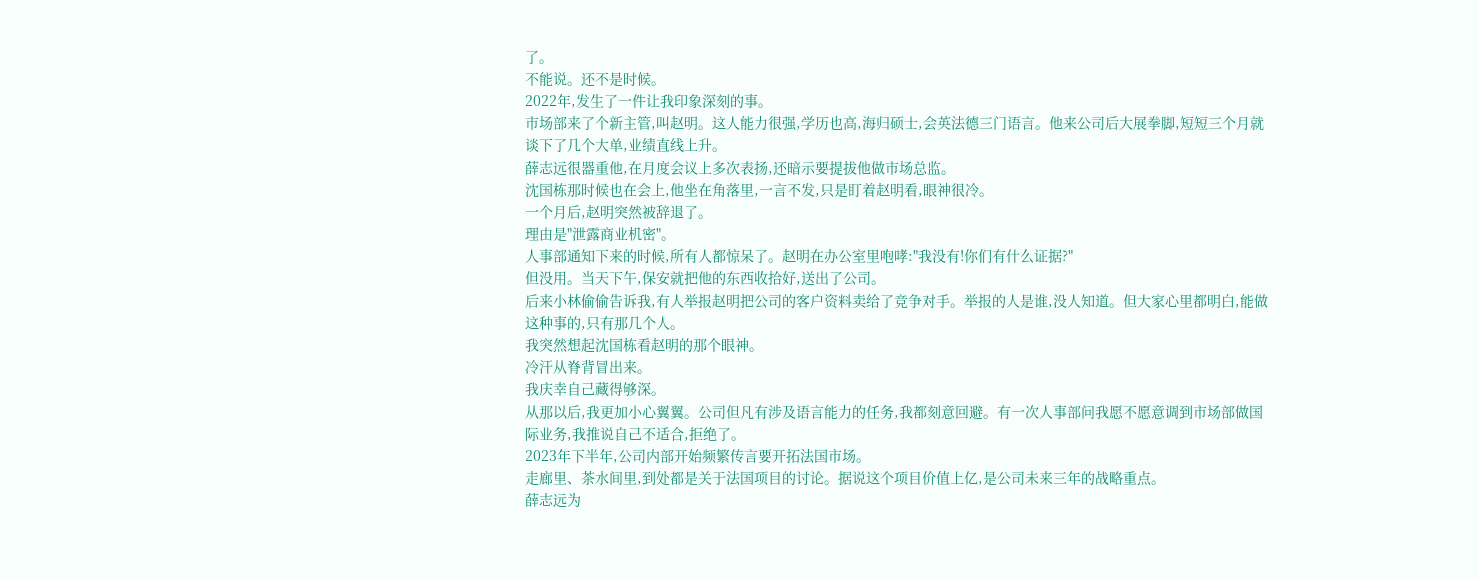了。
不能说。还不是时候。
2022年,发生了一件让我印象深刻的事。
市场部来了个新主管,叫赵明。这人能力很强,学历也高,海归硕士,会英法德三门语言。他来公司后大展拳脚,短短三个月就谈下了几个大单,业绩直线上升。
薛志远很器重他,在月度会议上多次表扬,还暗示要提拔他做市场总监。
沈国栋那时候也在会上,他坐在角落里,一言不发,只是盯着赵明看,眼神很冷。
一个月后,赵明突然被辞退了。
理由是"泄露商业机密"。
人事部通知下来的时候,所有人都惊呆了。赵明在办公室里咆哮:"我没有!你们有什么证据?"
但没用。当天下午,保安就把他的东西收拾好,送出了公司。
后来小林偷偷告诉我,有人举报赵明把公司的客户资料卖给了竞争对手。举报的人是谁,没人知道。但大家心里都明白,能做这种事的,只有那几个人。
我突然想起沈国栋看赵明的那个眼神。
冷汗从脊背冒出来。
我庆幸自己藏得够深。
从那以后,我更加小心翼翼。公司但凡有涉及语言能力的任务,我都刻意回避。有一次人事部问我愿不愿意调到市场部做国际业务,我推说自己不适合,拒绝了。
2023年下半年,公司内部开始频繁传言要开拓法国市场。
走廊里、茶水间里,到处都是关于法国项目的讨论。据说这个项目价值上亿,是公司未来三年的战略重点。
薛志远为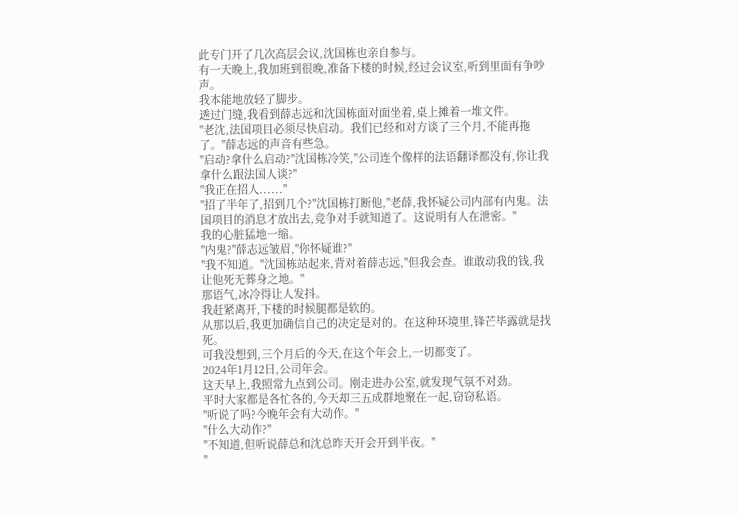此专门开了几次高层会议,沈国栋也亲自参与。
有一天晚上,我加班到很晚,准备下楼的时候,经过会议室,听到里面有争吵声。
我本能地放轻了脚步。
透过门缝,我看到薛志远和沈国栋面对面坐着,桌上摊着一堆文件。
"老沈,法国项目必须尽快启动。我们已经和对方谈了三个月,不能再拖了。"薛志远的声音有些急。
"启动?拿什么启动?"沈国栋冷笑,"公司连个像样的法语翻译都没有,你让我拿什么跟法国人谈?"
"我正在招人......"
"招了半年了,招到几个?"沈国栋打断他,"老薛,我怀疑公司内部有内鬼。法国项目的消息才放出去,竞争对手就知道了。这说明有人在泄密。"
我的心脏猛地一缩。
"内鬼?"薛志远皱眉,"你怀疑谁?"
"我不知道。"沈国栋站起来,背对着薛志远,"但我会查。谁敢动我的钱,我让他死无葬身之地。"
那语气,冰冷得让人发抖。
我赶紧离开,下楼的时候腿都是软的。
从那以后,我更加确信自己的决定是对的。在这种环境里,锋芒毕露就是找死。
可我没想到,三个月后的今天,在这个年会上,一切都变了。
2024年1月12日,公司年会。
这天早上,我照常九点到公司。刚走进办公室,就发现气氛不对劲。
平时大家都是各忙各的,今天却三五成群地聚在一起,窃窃私语。
"听说了吗?今晚年会有大动作。"
"什么大动作?"
"不知道,但听说薛总和沈总昨天开会开到半夜。"
"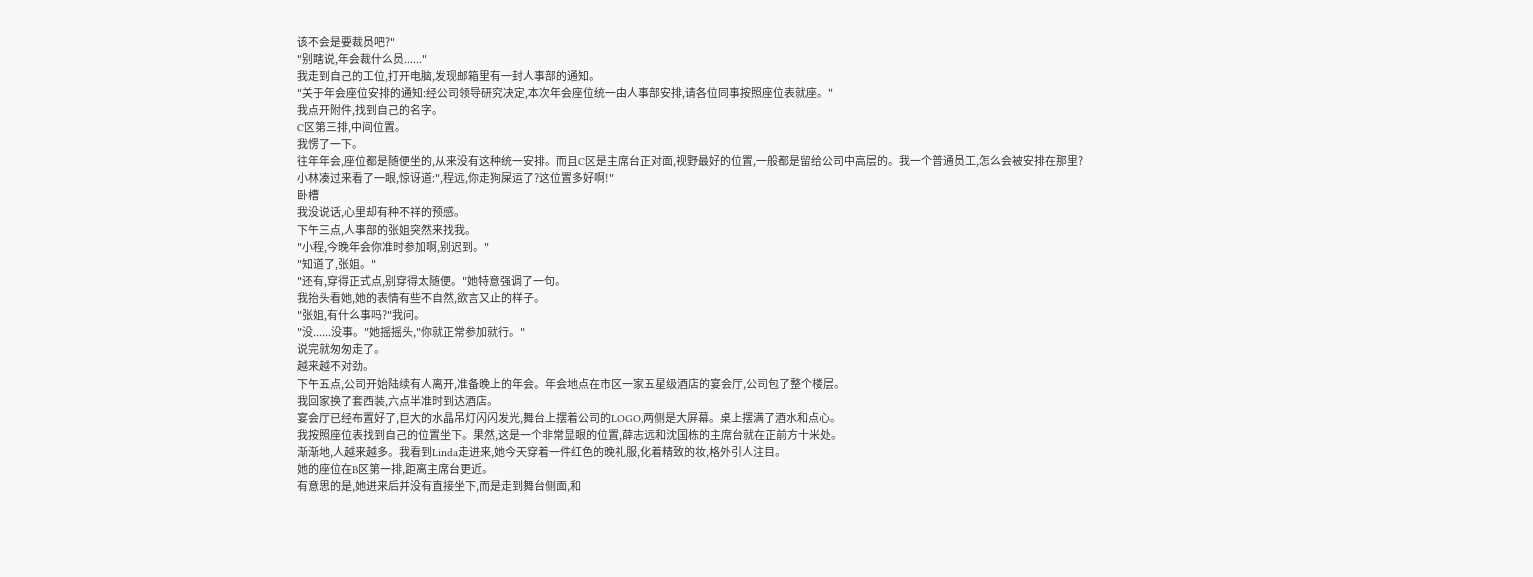该不会是要裁员吧?"
"别瞎说,年会裁什么员......"
我走到自己的工位,打开电脑,发现邮箱里有一封人事部的通知。
"关于年会座位安排的通知:经公司领导研究决定,本次年会座位统一由人事部安排,请各位同事按照座位表就座。"
我点开附件,找到自己的名字。
C区第三排,中间位置。
我愣了一下。
往年年会,座位都是随便坐的,从来没有这种统一安排。而且C区是主席台正对面,视野最好的位置,一般都是留给公司中高层的。我一个普通员工,怎么会被安排在那里?
小林凑过来看了一眼,惊讶道:",程远,你走狗屎运了?这位置多好啊!"
卧槽
我没说话,心里却有种不祥的预感。
下午三点,人事部的张姐突然来找我。
"小程,今晚年会你准时参加啊,别迟到。"
"知道了,张姐。"
"还有,穿得正式点,别穿得太随便。"她特意强调了一句。
我抬头看她,她的表情有些不自然,欲言又止的样子。
"张姐,有什么事吗?"我问。
"没......没事。"她摇摇头,"你就正常参加就行。"
说完就匆匆走了。
越来越不对劲。
下午五点,公司开始陆续有人离开,准备晚上的年会。年会地点在市区一家五星级酒店的宴会厅,公司包了整个楼层。
我回家换了套西装,六点半准时到达酒店。
宴会厅已经布置好了,巨大的水晶吊灯闪闪发光,舞台上摆着公司的LOGO,两侧是大屏幕。桌上摆满了酒水和点心。
我按照座位表找到自己的位置坐下。果然,这是一个非常显眼的位置,薛志远和沈国栋的主席台就在正前方十米处。
渐渐地,人越来越多。我看到Linda走进来,她今天穿着一件红色的晚礼服,化着精致的妆,格外引人注目。
她的座位在B区第一排,距离主席台更近。
有意思的是,她进来后并没有直接坐下,而是走到舞台侧面,和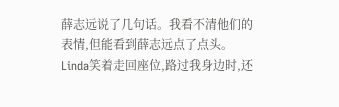薛志远说了几句话。我看不清他们的表情,但能看到薛志远点了点头。
Linda笑着走回座位,路过我身边时,还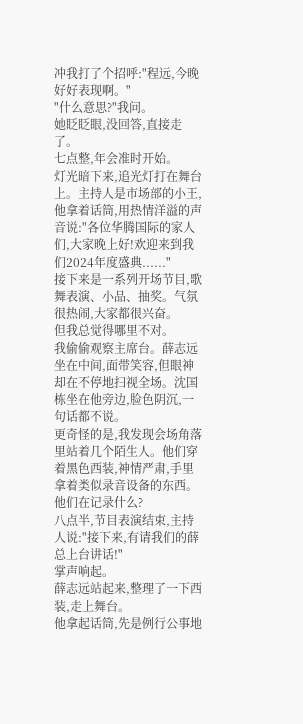冲我打了个招呼:"程远,今晚好好表现啊。"
"什么意思?"我问。
她眨眨眼,没回答,直接走了。
七点整,年会准时开始。
灯光暗下来,追光灯打在舞台上。主持人是市场部的小王,他拿着话筒,用热情洋溢的声音说:"各位华腾国际的家人们,大家晚上好!欢迎来到我们2024年度盛典......"
接下来是一系列开场节目,歌舞表演、小品、抽奖。气氛很热闹,大家都很兴奋。
但我总觉得哪里不对。
我偷偷观察主席台。薛志远坐在中间,面带笑容,但眼神却在不停地扫视全场。沈国栋坐在他旁边,脸色阴沉,一句话都不说。
更奇怪的是,我发现会场角落里站着几个陌生人。他们穿着黑色西装,神情严肃,手里拿着类似录音设备的东西。
他们在记录什么?
八点半,节目表演结束,主持人说:"接下来,有请我们的薛总上台讲话!"
掌声响起。
薛志远站起来,整理了一下西装,走上舞台。
他拿起话筒,先是例行公事地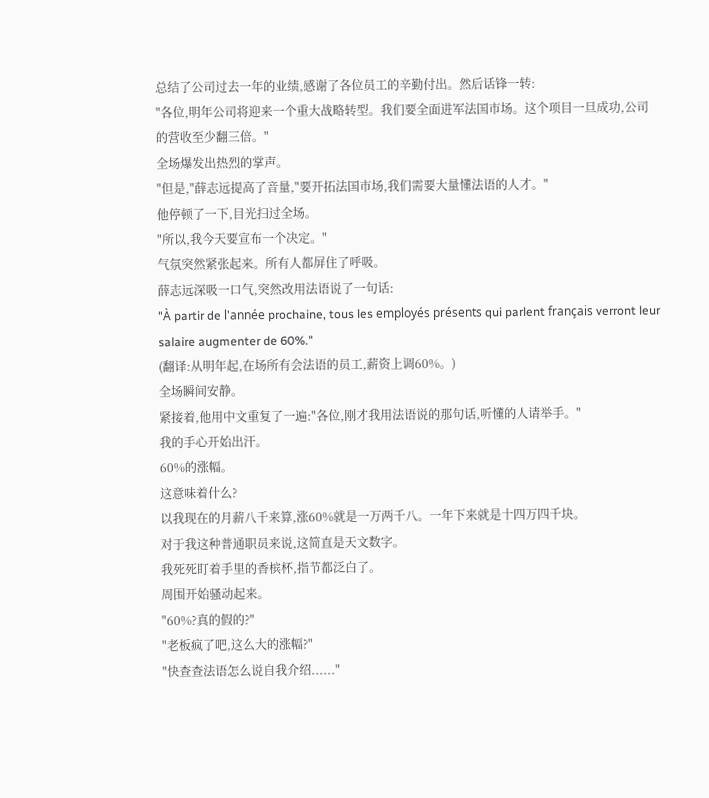总结了公司过去一年的业绩,感谢了各位员工的辛勤付出。然后话锋一转:
"各位,明年公司将迎来一个重大战略转型。我们要全面进军法国市场。这个项目一旦成功,公司的营收至少翻三倍。"
全场爆发出热烈的掌声。
"但是,"薛志远提高了音量,"要开拓法国市场,我们需要大量懂法语的人才。"
他停顿了一下,目光扫过全场。
"所以,我今天要宣布一个决定。"
气氛突然紧张起来。所有人都屏住了呼吸。
薛志远深吸一口气,突然改用法语说了一句话:
"À partir de l'année prochaine, tous les employés présents qui parlent français verront leur salaire augmenter de 60%."
(翻译:从明年起,在场所有会法语的员工,薪资上调60%。)
全场瞬间安静。
紧接着,他用中文重复了一遍:"各位,刚才我用法语说的那句话,听懂的人请举手。"
我的手心开始出汗。
60%的涨幅。
这意味着什么?
以我现在的月薪八千来算,涨60%就是一万两千八。一年下来就是十四万四千块。
对于我这种普通职员来说,这简直是天文数字。
我死死盯着手里的香槟杯,指节都泛白了。
周围开始骚动起来。
"60%?真的假的?"
"老板疯了吧,这么大的涨幅?"
"快查查法语怎么说自我介绍......"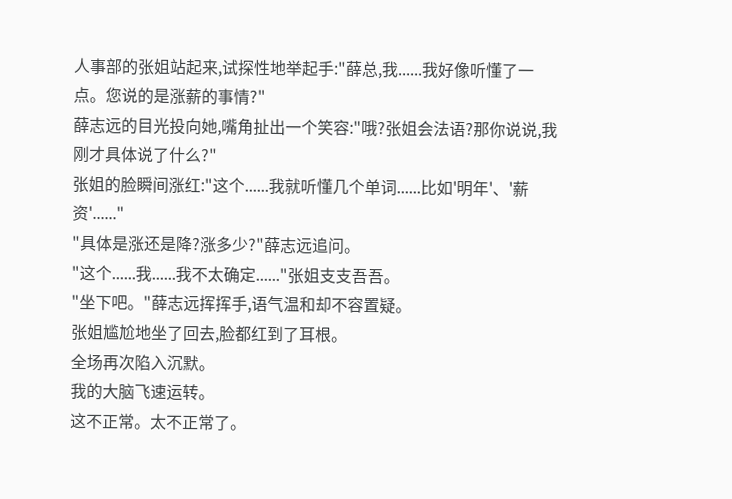人事部的张姐站起来,试探性地举起手:"薛总,我......我好像听懂了一点。您说的是涨薪的事情?"
薛志远的目光投向她,嘴角扯出一个笑容:"哦?张姐会法语?那你说说,我刚才具体说了什么?"
张姐的脸瞬间涨红:"这个......我就听懂几个单词......比如'明年'、'薪资'......"
"具体是涨还是降?涨多少?"薛志远追问。
"这个......我......我不太确定......"张姐支支吾吾。
"坐下吧。"薛志远挥挥手,语气温和却不容置疑。
张姐尴尬地坐了回去,脸都红到了耳根。
全场再次陷入沉默。
我的大脑飞速运转。
这不正常。太不正常了。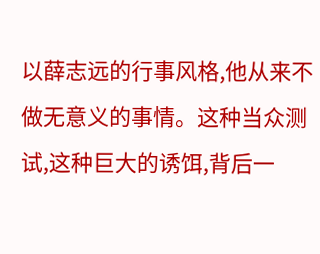以薛志远的行事风格,他从来不做无意义的事情。这种当众测试,这种巨大的诱饵,背后一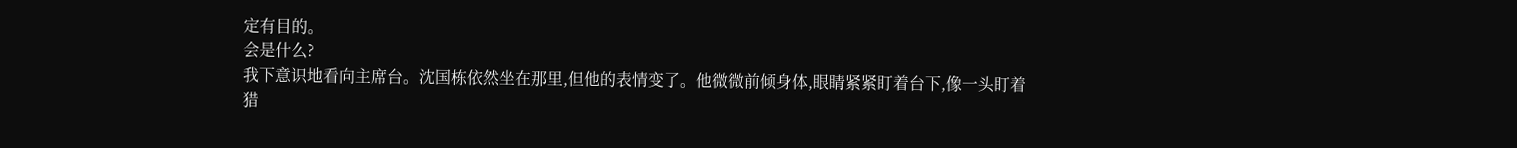定有目的。
会是什么?
我下意识地看向主席台。沈国栋依然坐在那里,但他的表情变了。他微微前倾身体,眼睛紧紧盯着台下,像一头盯着猎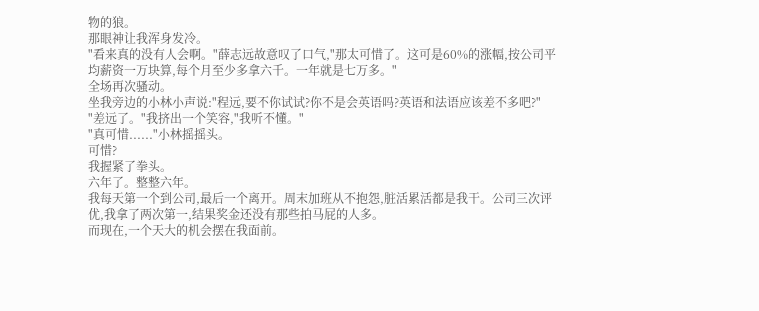物的狼。
那眼神让我浑身发冷。
"看来真的没有人会啊。"薛志远故意叹了口气,"那太可惜了。这可是60%的涨幅,按公司平均薪资一万块算,每个月至少多拿六千。一年就是七万多。"
全场再次骚动。
坐我旁边的小林小声说:"程远,要不你试试?你不是会英语吗?英语和法语应该差不多吧?"
"差远了。"我挤出一个笑容,"我听不懂。"
"真可惜......"小林摇摇头。
可惜?
我握紧了拳头。
六年了。整整六年。
我每天第一个到公司,最后一个离开。周末加班从不抱怨,脏活累活都是我干。公司三次评优,我拿了两次第一,结果奖金还没有那些拍马屁的人多。
而现在,一个天大的机会摆在我面前。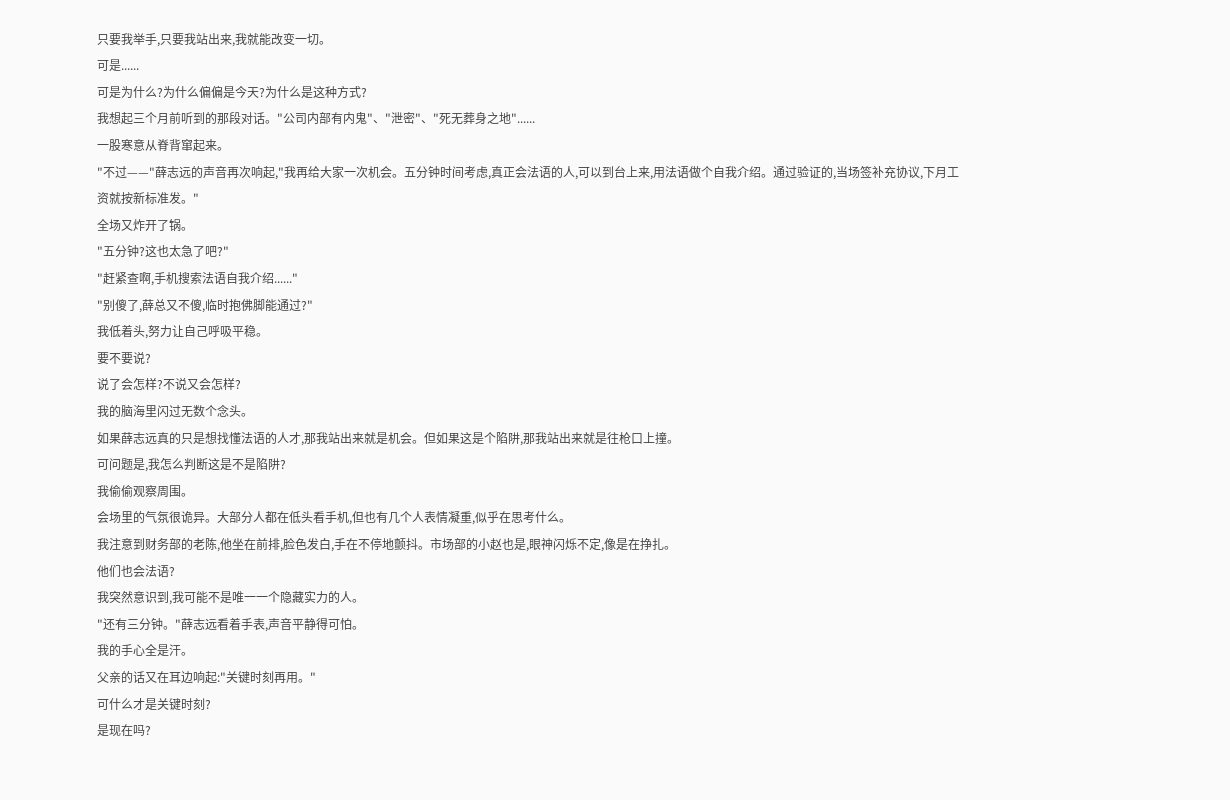只要我举手,只要我站出来,我就能改变一切。
可是......
可是为什么?为什么偏偏是今天?为什么是这种方式?
我想起三个月前听到的那段对话。"公司内部有内鬼"、"泄密"、"死无葬身之地"......
一股寒意从脊背窜起来。
"不过——"薛志远的声音再次响起,"我再给大家一次机会。五分钟时间考虑,真正会法语的人,可以到台上来,用法语做个自我介绍。通过验证的,当场签补充协议,下月工资就按新标准发。"
全场又炸开了锅。
"五分钟?这也太急了吧?"
"赶紧查啊,手机搜索法语自我介绍......"
"别傻了,薛总又不傻,临时抱佛脚能通过?"
我低着头,努力让自己呼吸平稳。
要不要说?
说了会怎样?不说又会怎样?
我的脑海里闪过无数个念头。
如果薛志远真的只是想找懂法语的人才,那我站出来就是机会。但如果这是个陷阱,那我站出来就是往枪口上撞。
可问题是,我怎么判断这是不是陷阱?
我偷偷观察周围。
会场里的气氛很诡异。大部分人都在低头看手机,但也有几个人表情凝重,似乎在思考什么。
我注意到财务部的老陈,他坐在前排,脸色发白,手在不停地颤抖。市场部的小赵也是,眼神闪烁不定,像是在挣扎。
他们也会法语?
我突然意识到,我可能不是唯一一个隐藏实力的人。
"还有三分钟。"薛志远看着手表,声音平静得可怕。
我的手心全是汗。
父亲的话又在耳边响起:"关键时刻再用。"
可什么才是关键时刻?
是现在吗?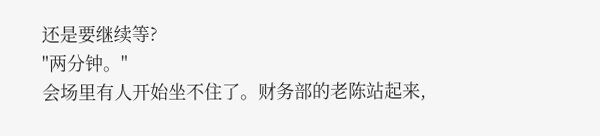还是要继续等?
"两分钟。"
会场里有人开始坐不住了。财务部的老陈站起来,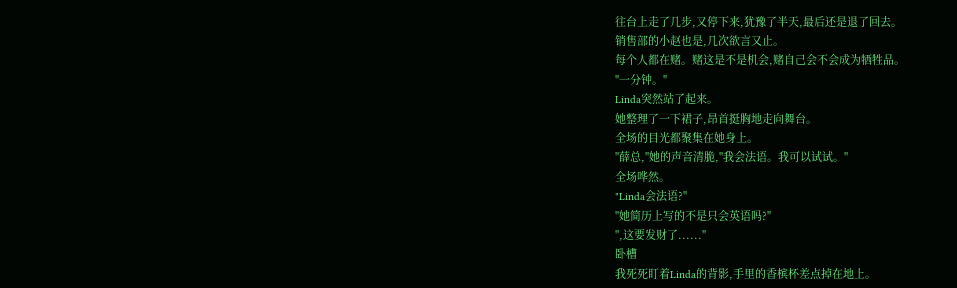往台上走了几步,又停下来,犹豫了半天,最后还是退了回去。
销售部的小赵也是,几次欲言又止。
每个人都在赌。赌这是不是机会,赌自己会不会成为牺牲品。
"一分钟。"
Linda突然站了起来。
她整理了一下裙子,昂首挺胸地走向舞台。
全场的目光都聚集在她身上。
"薛总,"她的声音清脆,"我会法语。我可以试试。"
全场哗然。
"Linda会法语?"
"她简历上写的不是只会英语吗?"
",这要发财了......"
卧槽
我死死盯着Linda的背影,手里的香槟杯差点掉在地上。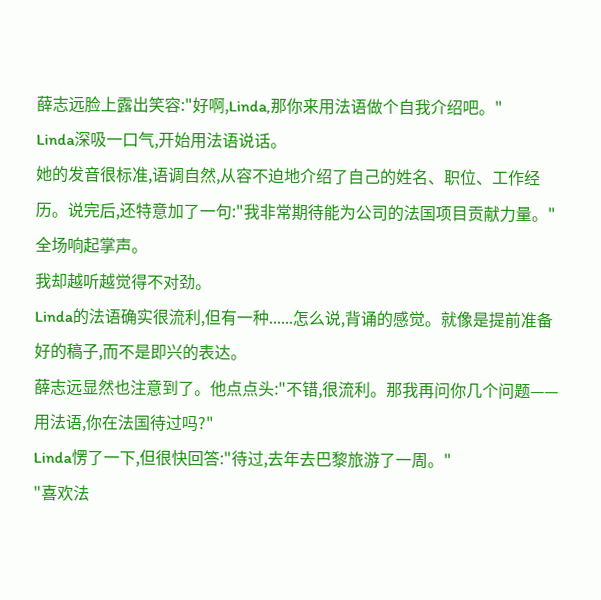薛志远脸上露出笑容:"好啊,Linda,那你来用法语做个自我介绍吧。"
Linda深吸一口气,开始用法语说话。
她的发音很标准,语调自然,从容不迫地介绍了自己的姓名、职位、工作经历。说完后,还特意加了一句:"我非常期待能为公司的法国项目贡献力量。"
全场响起掌声。
我却越听越觉得不对劲。
Linda的法语确实很流利,但有一种......怎么说,背诵的感觉。就像是提前准备好的稿子,而不是即兴的表达。
薛志远显然也注意到了。他点点头:"不错,很流利。那我再问你几个问题——用法语,你在法国待过吗?"
Linda愣了一下,但很快回答:"待过,去年去巴黎旅游了一周。"
"喜欢法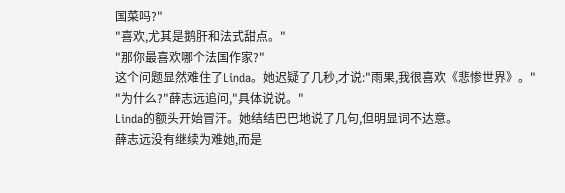国菜吗?"
"喜欢,尤其是鹅肝和法式甜点。"
"那你最喜欢哪个法国作家?"
这个问题显然难住了Linda。她迟疑了几秒,才说:"雨果,我很喜欢《悲惨世界》。"
"为什么?"薛志远追问,"具体说说。"
Linda的额头开始冒汗。她结结巴巴地说了几句,但明显词不达意。
薛志远没有继续为难她,而是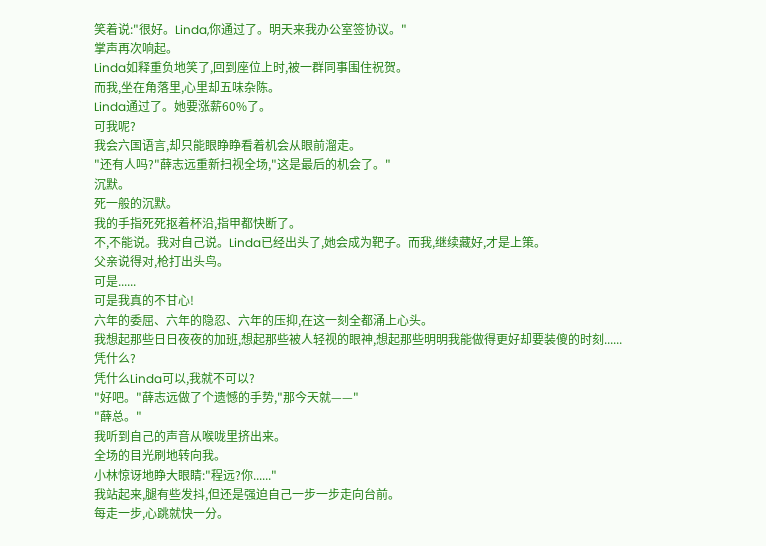笑着说:"很好。Linda,你通过了。明天来我办公室签协议。"
掌声再次响起。
Linda如释重负地笑了,回到座位上时,被一群同事围住祝贺。
而我,坐在角落里,心里却五味杂陈。
Linda通过了。她要涨薪60%了。
可我呢?
我会六国语言,却只能眼睁睁看着机会从眼前溜走。
"还有人吗?"薛志远重新扫视全场,"这是最后的机会了。"
沉默。
死一般的沉默。
我的手指死死抠着杯沿,指甲都快断了。
不,不能说。我对自己说。Linda已经出头了,她会成为靶子。而我,继续藏好,才是上策。
父亲说得对,枪打出头鸟。
可是......
可是我真的不甘心!
六年的委屈、六年的隐忍、六年的压抑,在这一刻全都涌上心头。
我想起那些日日夜夜的加班,想起那些被人轻视的眼神,想起那些明明我能做得更好却要装傻的时刻......
凭什么?
凭什么Linda可以,我就不可以?
"好吧。"薛志远做了个遗憾的手势,"那今天就——"
"薛总。"
我听到自己的声音从喉咙里挤出来。
全场的目光刷地转向我。
小林惊讶地睁大眼睛:"程远?你......"
我站起来,腿有些发抖,但还是强迫自己一步一步走向台前。
每走一步,心跳就快一分。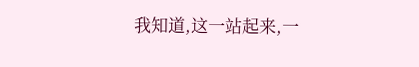我知道,这一站起来,一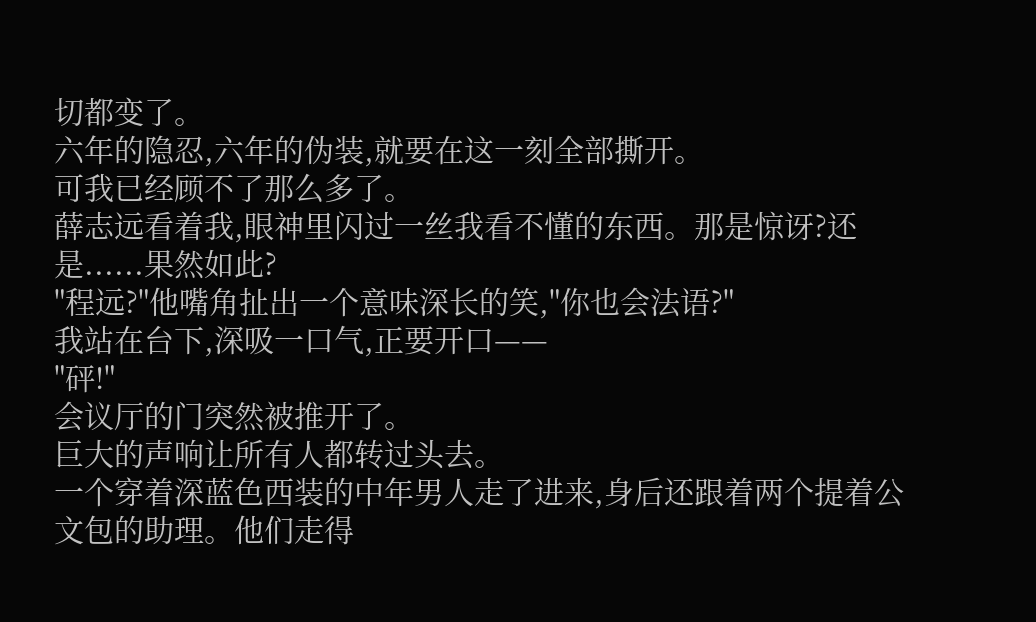切都变了。
六年的隐忍,六年的伪装,就要在这一刻全部撕开。
可我已经顾不了那么多了。
薛志远看着我,眼神里闪过一丝我看不懂的东西。那是惊讶?还是......果然如此?
"程远?"他嘴角扯出一个意味深长的笑,"你也会法语?"
我站在台下,深吸一口气,正要开口——
"砰!"
会议厅的门突然被推开了。
巨大的声响让所有人都转过头去。
一个穿着深蓝色西装的中年男人走了进来,身后还跟着两个提着公文包的助理。他们走得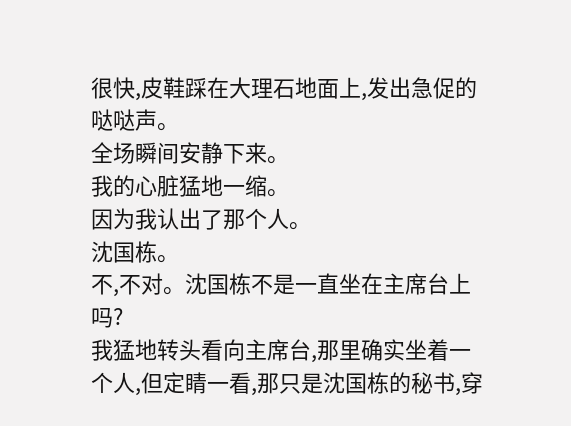很快,皮鞋踩在大理石地面上,发出急促的哒哒声。
全场瞬间安静下来。
我的心脏猛地一缩。
因为我认出了那个人。
沈国栋。
不,不对。沈国栋不是一直坐在主席台上吗?
我猛地转头看向主席台,那里确实坐着一个人,但定睛一看,那只是沈国栋的秘书,穿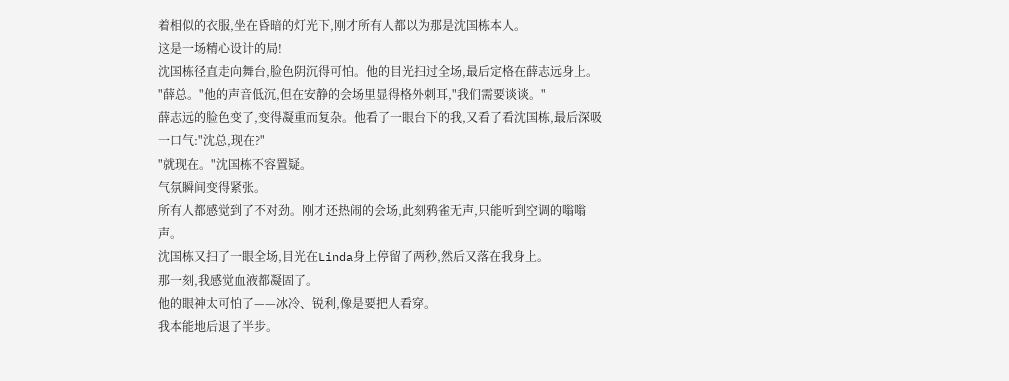着相似的衣服,坐在昏暗的灯光下,刚才所有人都以为那是沈国栋本人。
这是一场精心设计的局!
沈国栋径直走向舞台,脸色阴沉得可怕。他的目光扫过全场,最后定格在薛志远身上。
"薛总。"他的声音低沉,但在安静的会场里显得格外刺耳,"我们需要谈谈。"
薛志远的脸色变了,变得凝重而复杂。他看了一眼台下的我,又看了看沈国栋,最后深吸一口气:"沈总,现在?"
"就现在。"沈国栋不容置疑。
气氛瞬间变得紧张。
所有人都感觉到了不对劲。刚才还热闹的会场,此刻鸦雀无声,只能听到空调的嗡嗡声。
沈国栋又扫了一眼全场,目光在Linda身上停留了两秒,然后又落在我身上。
那一刻,我感觉血液都凝固了。
他的眼神太可怕了——冰冷、锐利,像是要把人看穿。
我本能地后退了半步。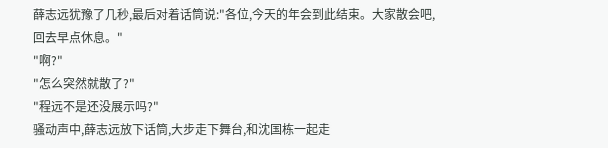薛志远犹豫了几秒,最后对着话筒说:"各位,今天的年会到此结束。大家散会吧,回去早点休息。"
"啊?"
"怎么突然就散了?"
"程远不是还没展示吗?"
骚动声中,薛志远放下话筒,大步走下舞台,和沈国栋一起走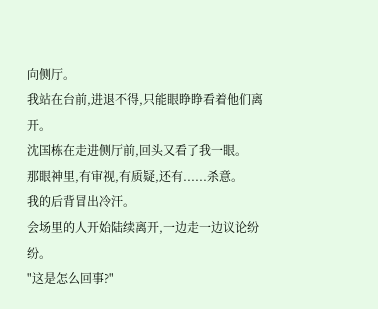向侧厅。
我站在台前,进退不得,只能眼睁睁看着他们离开。
沈国栋在走进侧厅前,回头又看了我一眼。
那眼神里,有审视,有质疑,还有......杀意。
我的后背冒出冷汗。
会场里的人开始陆续离开,一边走一边议论纷纷。
"这是怎么回事?"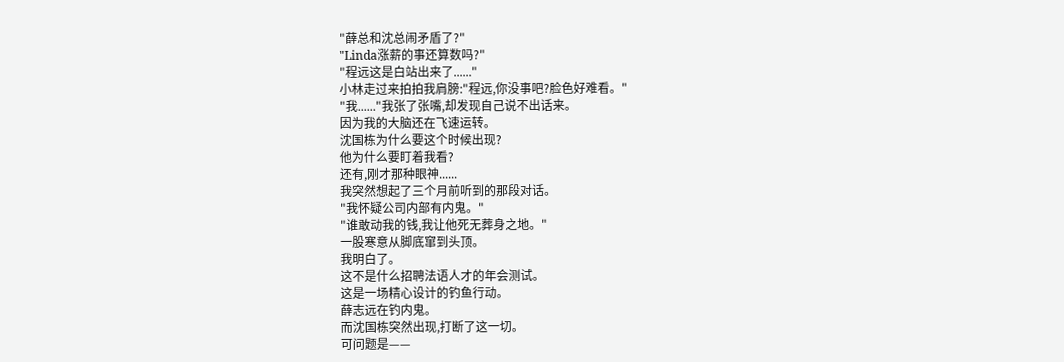"薛总和沈总闹矛盾了?"
"Linda涨薪的事还算数吗?"
"程远这是白站出来了......"
小林走过来拍拍我肩膀:"程远,你没事吧?脸色好难看。"
"我......"我张了张嘴,却发现自己说不出话来。
因为我的大脑还在飞速运转。
沈国栋为什么要这个时候出现?
他为什么要盯着我看?
还有,刚才那种眼神......
我突然想起了三个月前听到的那段对话。
"我怀疑公司内部有内鬼。"
"谁敢动我的钱,我让他死无葬身之地。"
一股寒意从脚底窜到头顶。
我明白了。
这不是什么招聘法语人才的年会测试。
这是一场精心设计的钓鱼行动。
薛志远在钓内鬼。
而沈国栋突然出现,打断了这一切。
可问题是——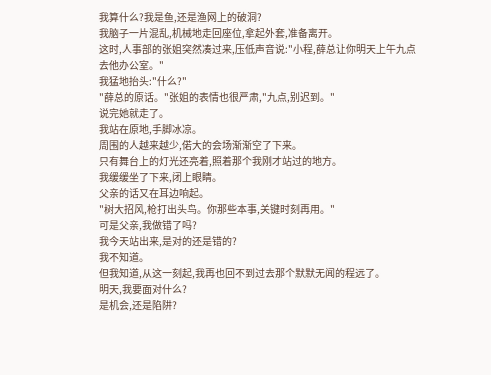我算什么?我是鱼,还是渔网上的破洞?
我脑子一片混乱,机械地走回座位,拿起外套,准备离开。
这时,人事部的张姐突然凑过来,压低声音说:"小程,薛总让你明天上午九点去他办公室。"
我猛地抬头:"什么?"
"薛总的原话。"张姐的表情也很严肃,"九点,别迟到。"
说完她就走了。
我站在原地,手脚冰凉。
周围的人越来越少,偌大的会场渐渐空了下来。
只有舞台上的灯光还亮着,照着那个我刚才站过的地方。
我缓缓坐了下来,闭上眼睛。
父亲的话又在耳边响起。
"树大招风,枪打出头鸟。你那些本事,关键时刻再用。"
可是父亲,我做错了吗?
我今天站出来,是对的还是错的?
我不知道。
但我知道,从这一刻起,我再也回不到过去那个默默无闻的程远了。
明天,我要面对什么?
是机会,还是陷阱?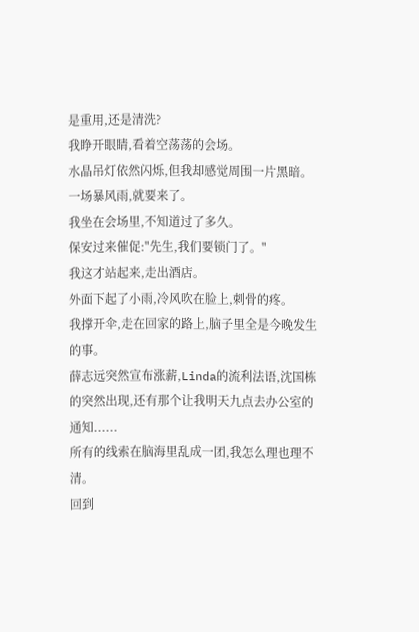是重用,还是清洗?
我睁开眼睛,看着空荡荡的会场。
水晶吊灯依然闪烁,但我却感觉周围一片黑暗。
一场暴风雨,就要来了。
我坐在会场里,不知道过了多久。
保安过来催促:"先生,我们要锁门了。"
我这才站起来,走出酒店。
外面下起了小雨,冷风吹在脸上,刺骨的疼。
我撑开伞,走在回家的路上,脑子里全是今晚发生的事。
薛志远突然宣布涨薪,Linda的流利法语,沈国栋的突然出现,还有那个让我明天九点去办公室的通知......
所有的线索在脑海里乱成一团,我怎么理也理不清。
回到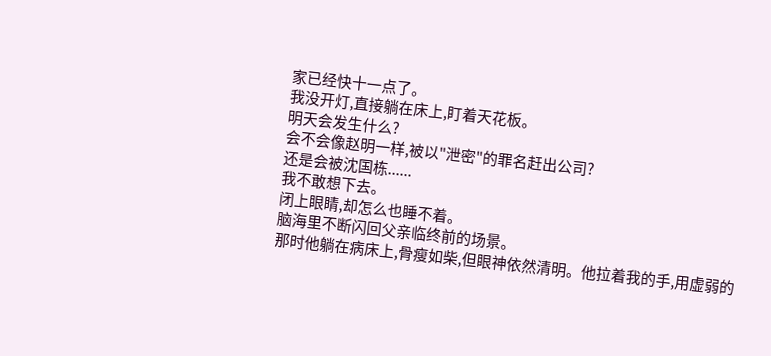家已经快十一点了。
我没开灯,直接躺在床上,盯着天花板。
明天会发生什么?
会不会像赵明一样,被以"泄密"的罪名赶出公司?
还是会被沈国栋......
我不敢想下去。
闭上眼睛,却怎么也睡不着。
脑海里不断闪回父亲临终前的场景。
那时他躺在病床上,骨瘦如柴,但眼神依然清明。他拉着我的手,用虚弱的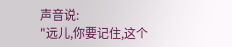声音说:
"远儿,你要记住,这个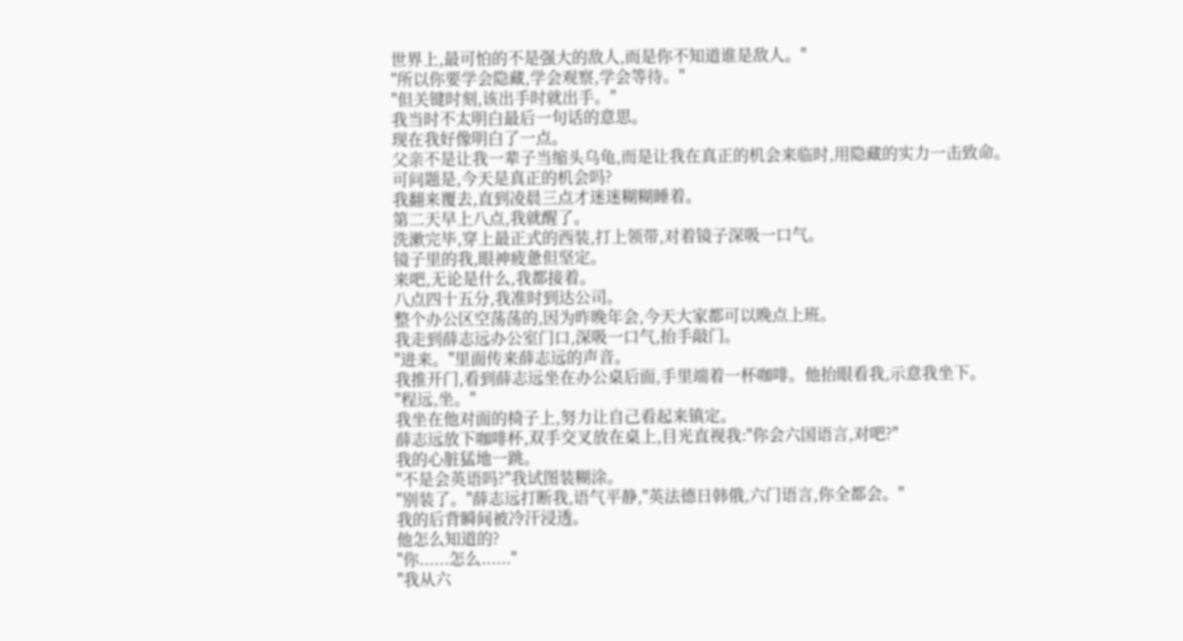世界上,最可怕的不是强大的敌人,而是你不知道谁是敌人。"
"所以你要学会隐藏,学会观察,学会等待。"
"但关键时刻,该出手时就出手。"
我当时不太明白最后一句话的意思。
现在我好像明白了一点。
父亲不是让我一辈子当缩头乌龟,而是让我在真正的机会来临时,用隐藏的实力一击致命。
可问题是,今天是真正的机会吗?
我翻来覆去,直到凌晨三点才迷迷糊糊睡着。
第二天早上八点,我就醒了。
洗漱完毕,穿上最正式的西装,打上领带,对着镜子深吸一口气。
镜子里的我,眼神疲惫但坚定。
来吧,无论是什么,我都接着。
八点四十五分,我准时到达公司。
整个办公区空荡荡的,因为昨晚年会,今天大家都可以晚点上班。
我走到薛志远办公室门口,深吸一口气,抬手敲门。
"进来。"里面传来薛志远的声音。
我推开门,看到薛志远坐在办公桌后面,手里端着一杯咖啡。他抬眼看我,示意我坐下。
"程远,坐。"
我坐在他对面的椅子上,努力让自己看起来镇定。
薛志远放下咖啡杯,双手交叉放在桌上,目光直视我:"你会六国语言,对吧?"
我的心脏猛地一跳。
"不是会英语吗?"我试图装糊涂。
"别装了。"薛志远打断我,语气平静,"英法德日韩俄,六门语言,你全都会。"
我的后背瞬间被冷汗浸透。
他怎么知道的?
"你......怎么......"
"我从六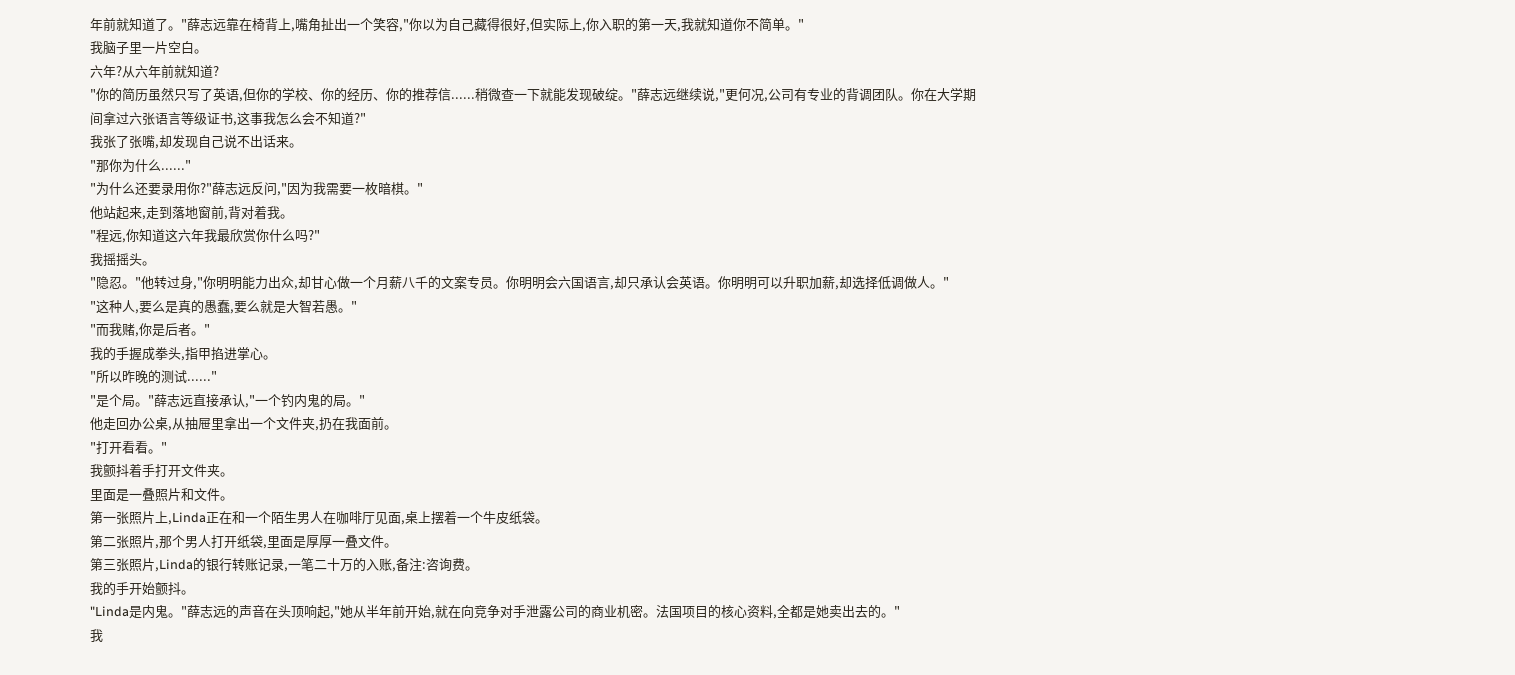年前就知道了。"薛志远靠在椅背上,嘴角扯出一个笑容,"你以为自己藏得很好,但实际上,你入职的第一天,我就知道你不简单。"
我脑子里一片空白。
六年?从六年前就知道?
"你的简历虽然只写了英语,但你的学校、你的经历、你的推荐信......稍微查一下就能发现破绽。"薛志远继续说,"更何况,公司有专业的背调团队。你在大学期间拿过六张语言等级证书,这事我怎么会不知道?"
我张了张嘴,却发现自己说不出话来。
"那你为什么......"
"为什么还要录用你?"薛志远反问,"因为我需要一枚暗棋。"
他站起来,走到落地窗前,背对着我。
"程远,你知道这六年我最欣赏你什么吗?"
我摇摇头。
"隐忍。"他转过身,"你明明能力出众,却甘心做一个月薪八千的文案专员。你明明会六国语言,却只承认会英语。你明明可以升职加薪,却选择低调做人。"
"这种人,要么是真的愚蠢,要么就是大智若愚。"
"而我赌,你是后者。"
我的手握成拳头,指甲掐进掌心。
"所以昨晚的测试......"
"是个局。"薛志远直接承认,"一个钓内鬼的局。"
他走回办公桌,从抽屉里拿出一个文件夹,扔在我面前。
"打开看看。"
我颤抖着手打开文件夹。
里面是一叠照片和文件。
第一张照片上,Linda正在和一个陌生男人在咖啡厅见面,桌上摆着一个牛皮纸袋。
第二张照片,那个男人打开纸袋,里面是厚厚一叠文件。
第三张照片,Linda的银行转账记录,一笔二十万的入账,备注:咨询费。
我的手开始颤抖。
"Linda是内鬼。"薛志远的声音在头顶响起,"她从半年前开始,就在向竞争对手泄露公司的商业机密。法国项目的核心资料,全都是她卖出去的。"
我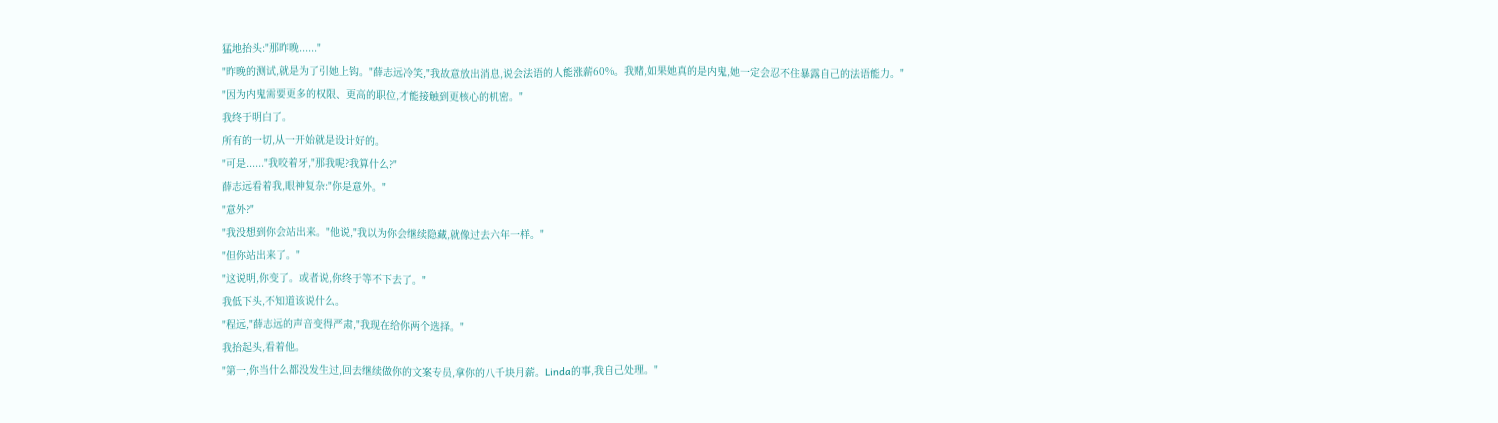猛地抬头:"那昨晚......"
"昨晚的测试,就是为了引她上钩。"薛志远冷笑,"我故意放出消息,说会法语的人能涨薪60%。我赌,如果她真的是内鬼,她一定会忍不住暴露自己的法语能力。"
"因为内鬼需要更多的权限、更高的职位,才能接触到更核心的机密。"
我终于明白了。
所有的一切,从一开始就是设计好的。
"可是......"我咬着牙,"那我呢?我算什么?"
薛志远看着我,眼神复杂:"你是意外。"
"意外?"
"我没想到你会站出来。"他说,"我以为你会继续隐藏,就像过去六年一样。"
"但你站出来了。"
"这说明,你变了。或者说,你终于等不下去了。"
我低下头,不知道该说什么。
"程远,"薛志远的声音变得严肃,"我现在给你两个选择。"
我抬起头,看着他。
"第一,你当什么都没发生过,回去继续做你的文案专员,拿你的八千块月薪。Linda的事,我自己处理。"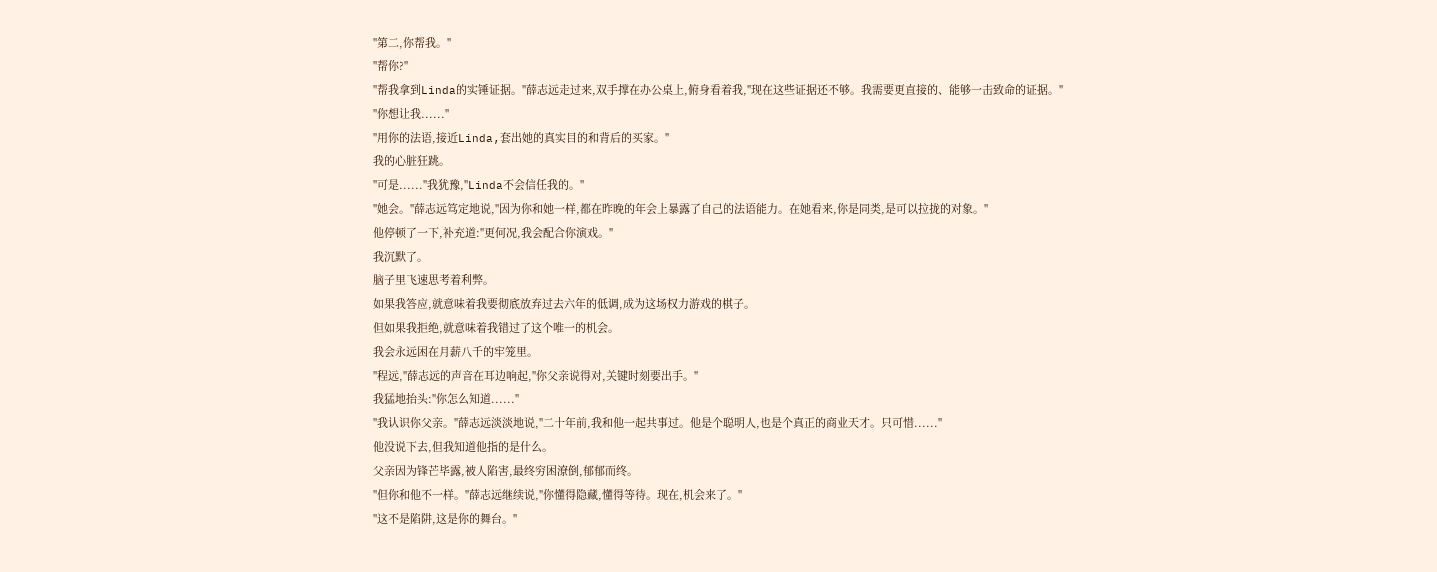"第二,你帮我。"
"帮你?"
"帮我拿到Linda的实锤证据。"薛志远走过来,双手撑在办公桌上,俯身看着我,"现在这些证据还不够。我需要更直接的、能够一击致命的证据。"
"你想让我......"
"用你的法语,接近Linda,套出她的真实目的和背后的买家。"
我的心脏狂跳。
"可是......"我犹豫,"Linda不会信任我的。"
"她会。"薛志远笃定地说,"因为你和她一样,都在昨晚的年会上暴露了自己的法语能力。在她看来,你是同类,是可以拉拢的对象。"
他停顿了一下,补充道:"更何况,我会配合你演戏。"
我沉默了。
脑子里飞速思考着利弊。
如果我答应,就意味着我要彻底放弃过去六年的低调,成为这场权力游戏的棋子。
但如果我拒绝,就意味着我错过了这个唯一的机会。
我会永远困在月薪八千的牢笼里。
"程远,"薛志远的声音在耳边响起,"你父亲说得对,关键时刻要出手。"
我猛地抬头:"你怎么知道......"
"我认识你父亲。"薛志远淡淡地说,"二十年前,我和他一起共事过。他是个聪明人,也是个真正的商业天才。只可惜......"
他没说下去,但我知道他指的是什么。
父亲因为锋芒毕露,被人陷害,最终穷困潦倒,郁郁而终。
"但你和他不一样。"薛志远继续说,"你懂得隐藏,懂得等待。现在,机会来了。"
"这不是陷阱,这是你的舞台。"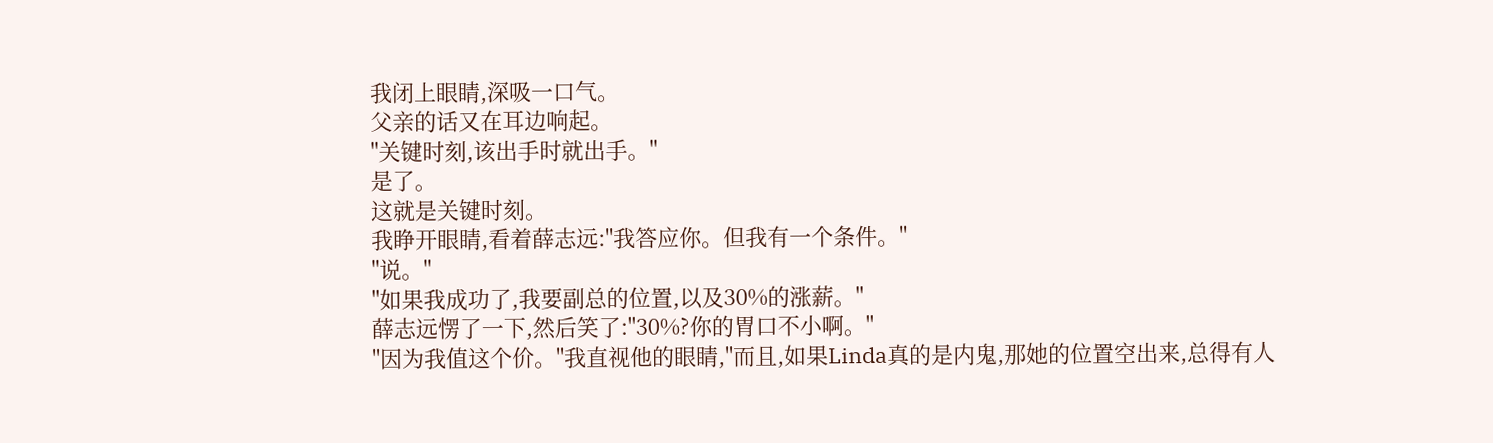我闭上眼睛,深吸一口气。
父亲的话又在耳边响起。
"关键时刻,该出手时就出手。"
是了。
这就是关键时刻。
我睁开眼睛,看着薛志远:"我答应你。但我有一个条件。"
"说。"
"如果我成功了,我要副总的位置,以及30%的涨薪。"
薛志远愣了一下,然后笑了:"30%?你的胃口不小啊。"
"因为我值这个价。"我直视他的眼睛,"而且,如果Linda真的是内鬼,那她的位置空出来,总得有人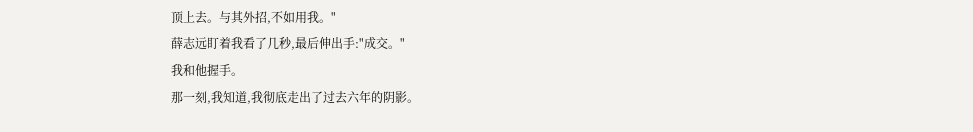顶上去。与其外招,不如用我。"
薛志远盯着我看了几秒,最后伸出手:"成交。"
我和他握手。
那一刻,我知道,我彻底走出了过去六年的阴影。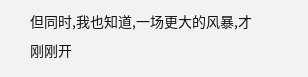但同时,我也知道,一场更大的风暴,才刚刚开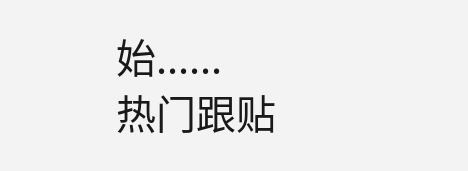始......
热门跟贴